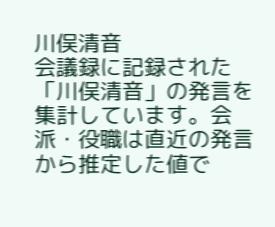川俣清音
会議録に記録された「川俣清音」の発言を集計しています。会派・役職は直近の発言から推定した値で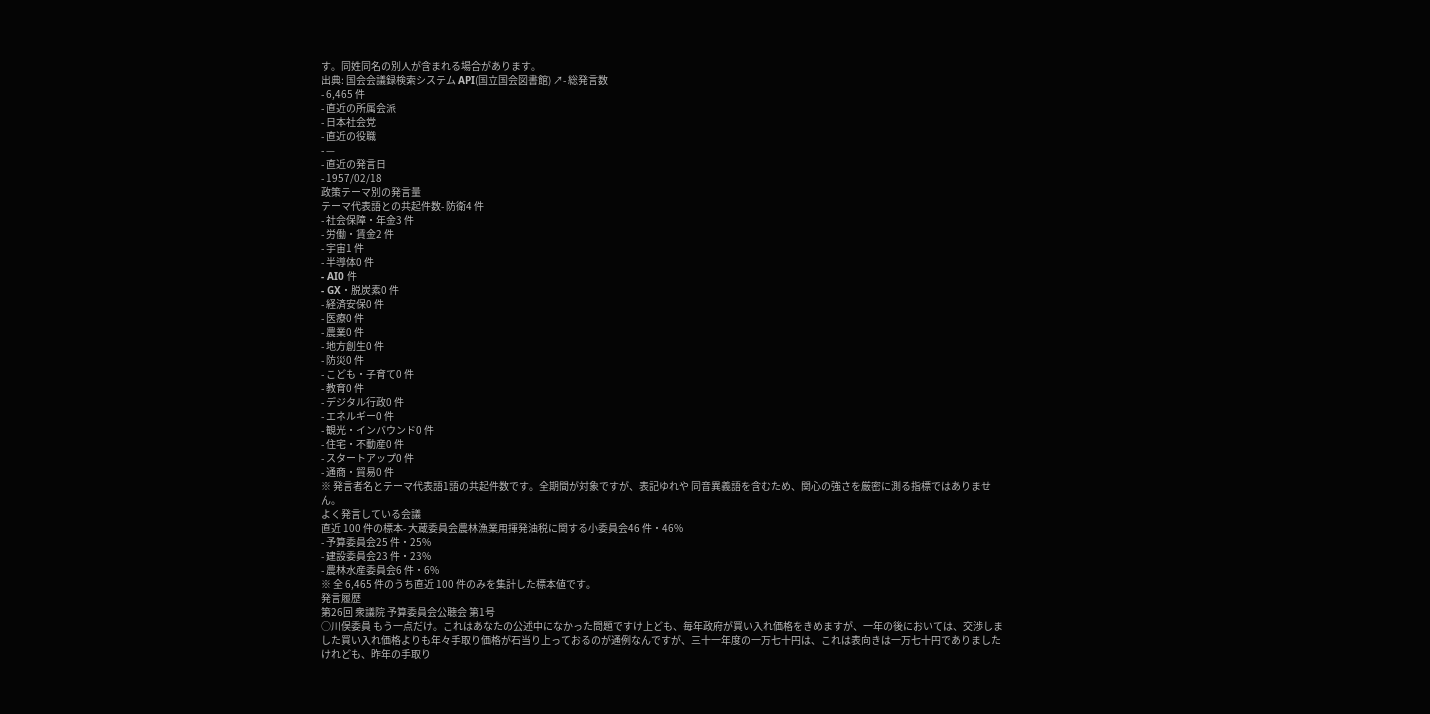す。同姓同名の別人が含まれる場合があります。
出典: 国会会議録検索システム API(国立国会図書館) ↗- 総発言数
- 6,465 件
- 直近の所属会派
- 日本社会党
- 直近の役職
- —
- 直近の発言日
- 1957/02/18
政策テーマ別の発言量
テーマ代表語との共起件数- 防衛4 件
- 社会保障・年金3 件
- 労働・賃金2 件
- 宇宙1 件
- 半導体0 件
- AI0 件
- GX・脱炭素0 件
- 経済安保0 件
- 医療0 件
- 農業0 件
- 地方創生0 件
- 防災0 件
- こども・子育て0 件
- 教育0 件
- デジタル行政0 件
- エネルギー0 件
- 観光・インバウンド0 件
- 住宅・不動産0 件
- スタートアップ0 件
- 通商・貿易0 件
※ 発言者名とテーマ代表語1語の共起件数です。全期間が対象ですが、表記ゆれや 同音異義語を含むため、関心の強さを厳密に測る指標ではありません。
よく発言している会議
直近 100 件の標本- 大蔵委員会農林漁業用揮発油税に関する小委員会46 件・46%
- 予算委員会25 件・25%
- 建設委員会23 件・23%
- 農林水産委員会6 件・6%
※ 全 6,465 件のうち直近 100 件のみを集計した標本値です。
発言履歴
第26回 衆議院 予算委員会公聴会 第1号
○川俣委員 もう一点だけ。これはあなたの公述中になかった問題ですけ上ども、毎年政府が買い入れ価格をきめますが、一年の後においては、交渉しました買い入れ価格よりも年々手取り価格が石当り上っておるのが通例なんですが、三十一年度の一万七十円は、これは表向きは一万七十円でありましたけれども、昨年の手取り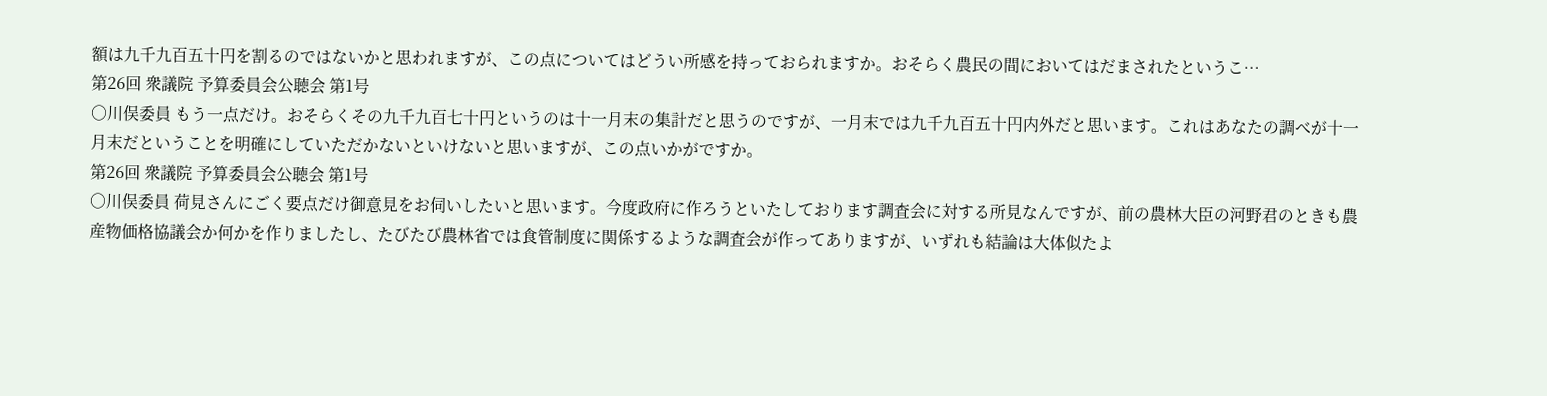額は九千九百五十円を割るのではないかと思われますが、この点についてはどうい所感を持っておられますか。おそらく農民の間においてはだまされたというこ…
第26回 衆議院 予算委員会公聴会 第1号
○川俣委員 もう一点だけ。おそらくその九千九百七十円というのは十一月末の集計だと思うのですが、一月末では九千九百五十円内外だと思います。これはあなたの調べが十一月末だということを明確にしていただかないといけないと思いますが、この点いかがですか。
第26回 衆議院 予算委員会公聴会 第1号
○川俣委員 荷見さんにごく要点だけ御意見をお伺いしたいと思います。今度政府に作ろうといたしております調査会に対する所見なんですが、前の農林大臣の河野君のときも農産物価格協議会か何かを作りましたし、たびたび農林省では食管制度に関係するような調査会が作ってありますが、いずれも結論は大体似たよ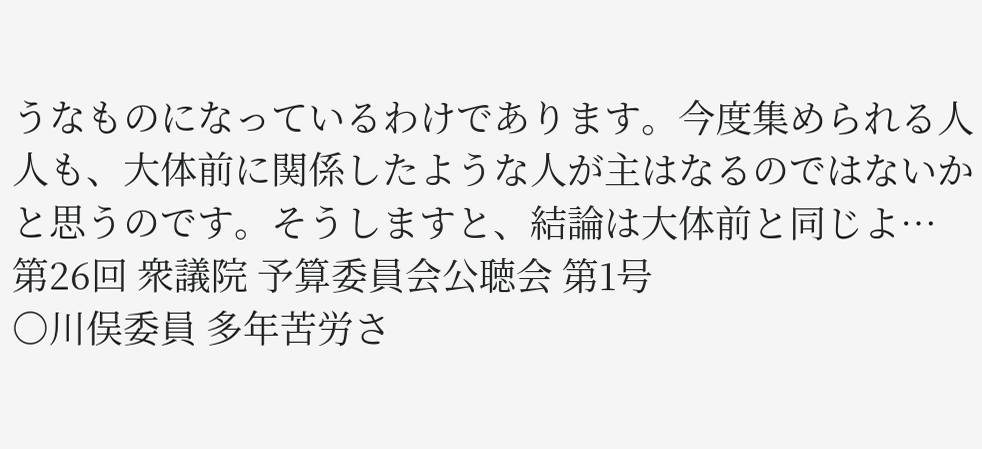うなものになっているわけであります。今度集められる人人も、大体前に関係したような人が主はなるのではないかと思うのです。そうしますと、結論は大体前と同じよ…
第26回 衆議院 予算委員会公聴会 第1号
○川俣委員 多年苦労さ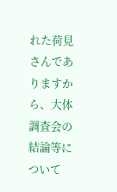れた荷見さんでありますから、大体調査会の結論等について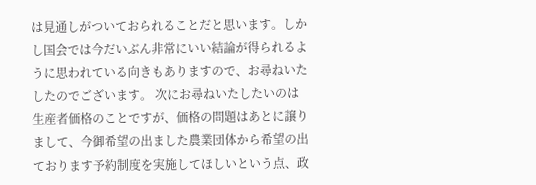は見通しがついておられることだと思います。しかし国会では今だいぶん非常にいい結論が得られるように思われている向きもありますので、お尋ねいたしたのでございます。 次にお尋ねいたしたいのは生産者価格のことですが、価格の問題はあとに譲りまして、今御希望の出ました農業団体から希望の出ております予約制度を実施してほしいという点、政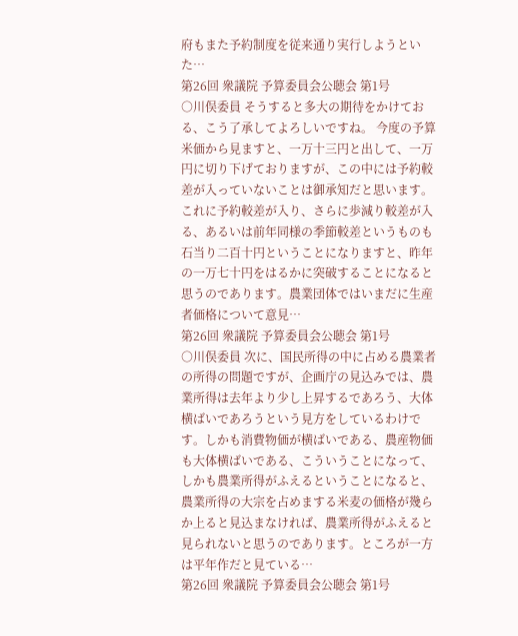府もまた予約制度を従来通り実行しようといた…
第26回 衆議院 予算委員会公聴会 第1号
○川俣委員 そうすると多大の期待をかけておる、こう了承してよろしいですね。 今度の予算米価から見ますと、一万十三円と出して、一万円に切り下げておりますが、この中には予約較差が入っていないことは御承知だと思います。これに予約較差が入り、さらに歩減り較差が入る、あるいは前年同様の季節較差というものも石当り二百十円ということになりますと、昨年の一万七十円をはるかに突破することになると思うのであります。農業団体ではいまだに生産者価格について意見…
第26回 衆議院 予算委員会公聴会 第1号
○川俣委員 次に、国民所得の中に占める農業者の所得の問題ですが、企画庁の見込みでは、農業所得は去年より少し上昇するであろう、大体横ばいであろうという見方をしているわけです。しかも消費物価が横ばいである、農産物価も大体横ばいである、こういうことになって、しかも農業所得がふえるということになると、農業所得の大宗を占めまする米麦の価格が幾らか上ると見込まなければ、農業所得がふえると見られないと思うのであります。ところが一方は平年作だと見ている…
第26回 衆議院 予算委員会公聴会 第1号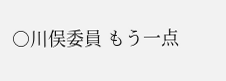○川俣委員 もう一点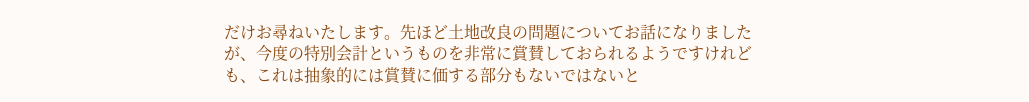だけお尋ねいたします。先ほど土地改良の問題についてお話になりましたが、今度の特別会計というものを非常に賞賛しておられるようですけれども、これは抽象的には賞賛に価する部分もないではないと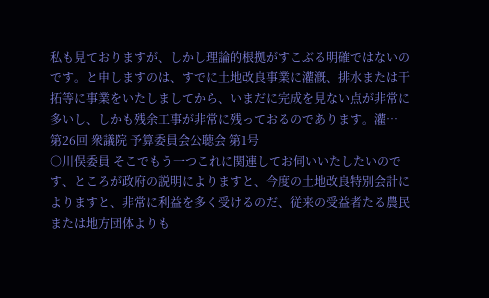私も見ておりますが、しかし理論的根拠がすこぶる明確ではないのです。と申しますのは、すでに土地改良事業に灌漑、排水または干拓等に事業をいたしましてから、いまだに完成を見ない点が非常に多いし、しかも残余工事が非常に残っておるのであります。灌…
第26回 衆議院 予算委員会公聴会 第1号
○川俣委員 そこでもう一つこれに関連してお伺いいたしたいのです、ところが政府の説明によりますと、今度の土地改良特別会計によりますと、非常に利益を多く受けるのだ、従来の受益者たる農民または地方団体よりも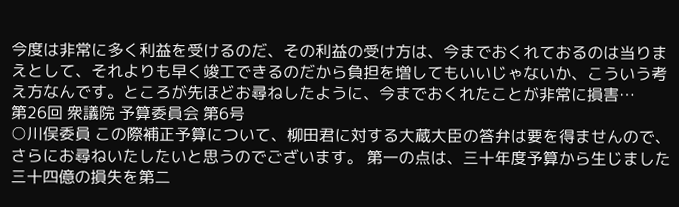今度は非常に多く利益を受けるのだ、その利益の受け方は、今までおくれておるのは当りまえとして、それよりも早く竣工できるのだから負担を増してもいいじゃないか、こういう考え方なんです。ところが先ほどお尋ねしたように、今までおくれたことが非常に損害…
第26回 衆議院 予算委員会 第6号
○川俣委員 この際補正予算について、柳田君に対する大蔵大臣の答弁は要を得ませんので、さらにお尋ねいたしたいと思うのでございます。 第一の点は、三十年度予算から生じました三十四億の損失を第二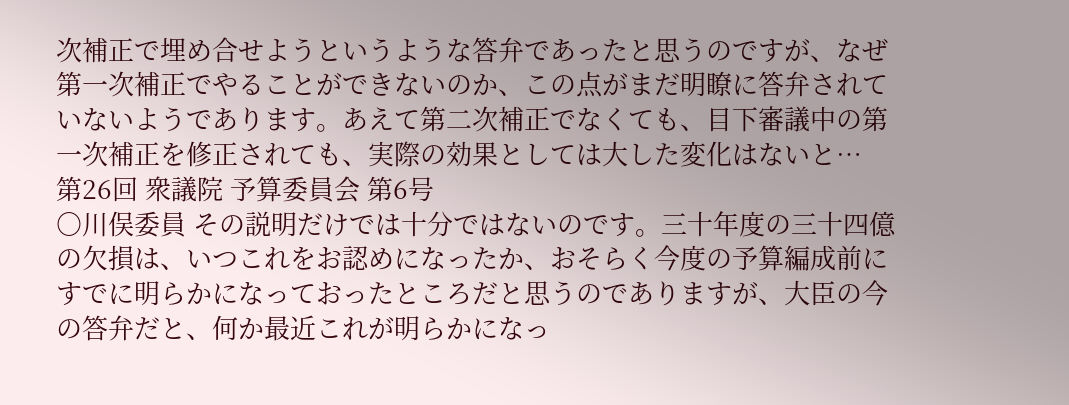次補正で埋め合せようというような答弁であったと思うのですが、なぜ第一次補正でやることができないのか、この点がまだ明瞭に答弁されていないようであります。あえて第二次補正でなくても、目下審議中の第一次補正を修正されても、実際の効果としては大した変化はないと…
第26回 衆議院 予算委員会 第6号
○川俣委員 その説明だけでは十分ではないのです。三十年度の三十四億の欠損は、いつこれをお認めになったか、おそらく今度の予算編成前にすでに明らかになっておったところだと思うのでありますが、大臣の今の答弁だと、何か最近これが明らかになっ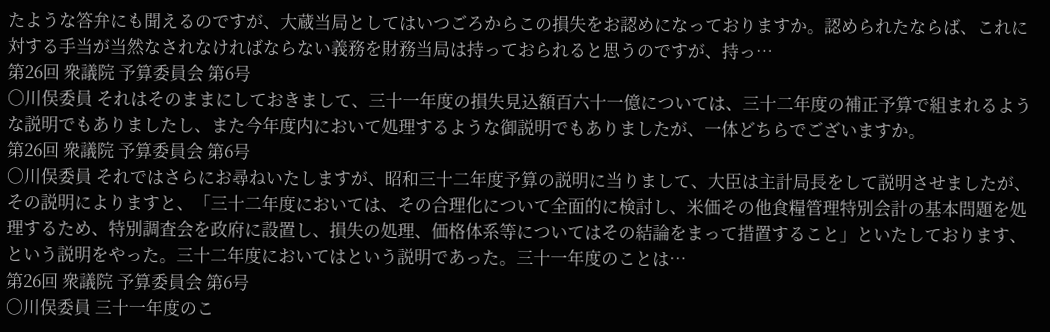たような答弁にも聞えるのですが、大蔵当局としてはいつごろからこの損失をお認めになっておりますか。認められたならば、これに対する手当が当然なされなければならない義務を財務当局は持っておられると思うのですが、持っ…
第26回 衆議院 予算委員会 第6号
○川俣委員 それはそのままにしておきまして、三十一年度の損失見込額百六十一億については、三十二年度の補正予算で組まれるような説明でもありましたし、また今年度内において処理するような御説明でもありましたが、一体どちらでございますか。
第26回 衆議院 予算委員会 第6号
○川俣委員 それではさらにお尋ねいたしますが、昭和三十二年度予算の説明に当りまして、大臣は主計局長をして説明させましたが、その説明によりますと、「三十二年度においては、その合理化について全面的に検討し、米価その他食糧管理特別会計の基本問題を処理するため、特別調査会を政府に設置し、損失の処理、価格体系等についてはその結論をまって措置すること」といたしております、という説明をやった。三十二年度においてはという説明であった。三十一年度のことは…
第26回 衆議院 予算委員会 第6号
○川俣委員 三十一年度のこ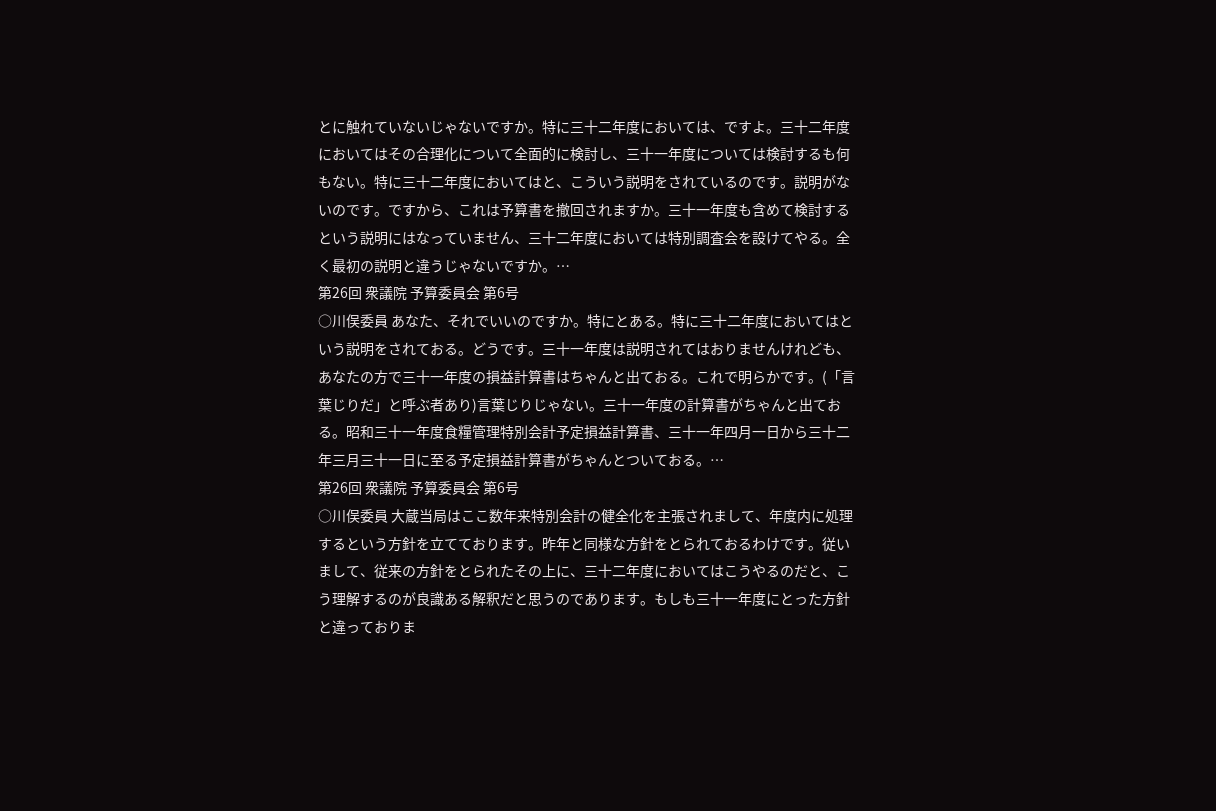とに触れていないじゃないですか。特に三十二年度においては、ですよ。三十二年度においてはその合理化について全面的に検討し、三十一年度については検討するも何もない。特に三十二年度においてはと、こういう説明をされているのです。説明がないのです。ですから、これは予算書を撤回されますか。三十一年度も含めて検討するという説明にはなっていません、三十二年度においては特別調査会を設けてやる。全く最初の説明と違うじゃないですか。…
第26回 衆議院 予算委員会 第6号
○川俣委員 あなた、それでいいのですか。特にとある。特に三十二年度においてはという説明をされておる。どうです。三十一年度は説明されてはおりませんけれども、あなたの方で三十一年度の損益計算書はちゃんと出ておる。これで明らかです。(「言葉じりだ」と呼ぶ者あり)言葉じりじゃない。三十一年度の計算書がちゃんと出ておる。昭和三十一年度食糧管理特別会計予定損益計算書、三十一年四月一日から三十二年三月三十一日に至る予定損益計算書がちゃんとついておる。…
第26回 衆議院 予算委員会 第6号
○川俣委員 大蔵当局はここ数年来特別会計の健全化を主張されまして、年度内に処理するという方針を立てております。昨年と同様な方針をとられておるわけです。従いまして、従来の方針をとられたその上に、三十二年度においてはこうやるのだと、こう理解するのが良識ある解釈だと思うのであります。もしも三十一年度にとった方針と違っておりま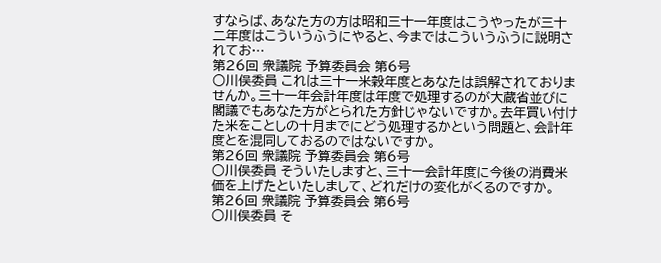すならば、あなた方の方は昭和三十一年度はこうやったが三十二年度はこういうふうにやると、今まではこういうふうに説明されてお…
第26回 衆議院 予算委員会 第6号
○川俣委員 これは三十一米穀年度とあなたは誤解されておりませんか。三十一年会計年度は年度で処理するのが大蔵省並びに閣議でもあなた方がとられた方針じゃないですか。去年買い付けた米をことしの十月までにどう処理するかという問題と、会計年度とを混同しておるのではないですか。
第26回 衆議院 予算委員会 第6号
○川俣委員 そういたしますと、三十一会計年度に今後の消費米価を上げたといたしまして、どれだけの変化がくるのですか。
第26回 衆議院 予算委員会 第6号
○川俣委員 そ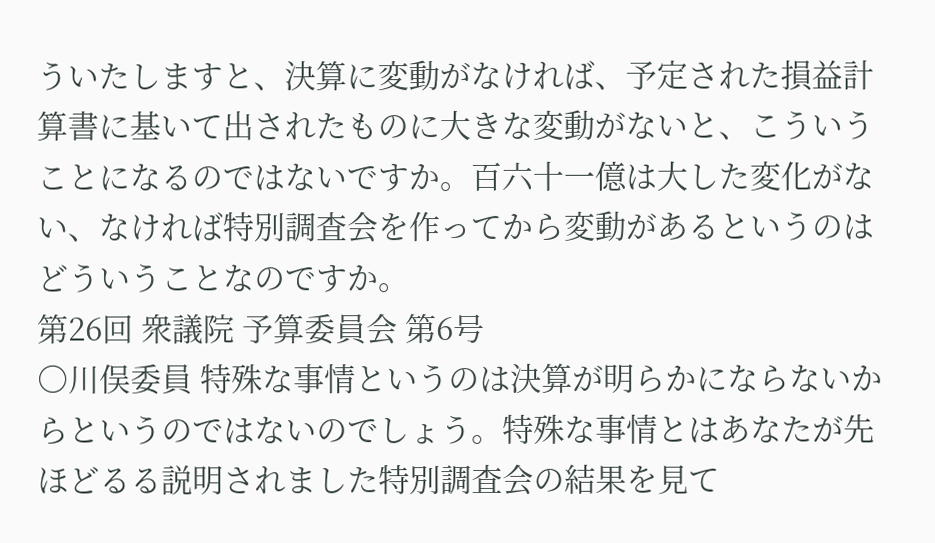ういたしますと、決算に変動がなければ、予定された損益計算書に基いて出されたものに大きな変動がないと、こういうことになるのではないですか。百六十一億は大した変化がない、なければ特別調査会を作ってから変動があるというのはどういうことなのですか。
第26回 衆議院 予算委員会 第6号
○川俣委員 特殊な事情というのは決算が明らかにならないからというのではないのでしょう。特殊な事情とはあなたが先ほどるる説明されました特別調査会の結果を見て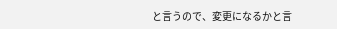と言うので、変更になるかと言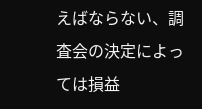えばならない、調査会の決定によっては損益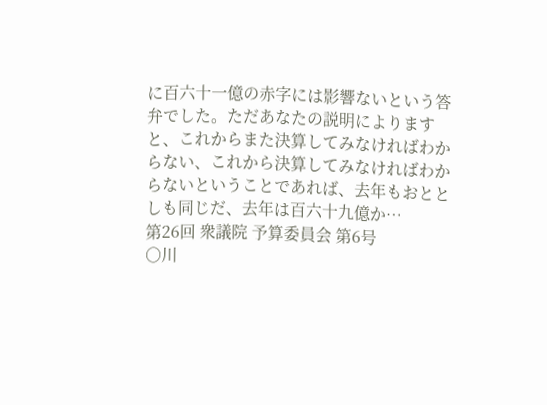に百六十一億の赤字には影響ないという答弁でした。ただあなたの説明によりますと、これからまた決算してみなければわからない、これから決算してみなければわからないということであれば、去年もおととしも同じだ、去年は百六十九億か…
第26回 衆議院 予算委員会 第6号
○川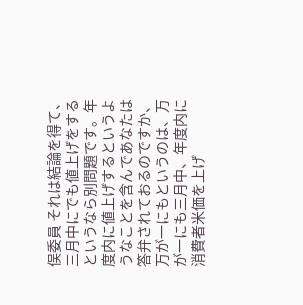俣委員 それは結論を得て、三月中にでも値上げをするというなら別問題です。年度内に値上げするというようなことを含んであなたは答弁されておるのですか、万が一にもというのは、万が一にも三月中、年度内に消費者米価を上げ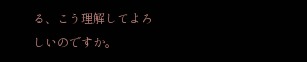る、こう理解してよろしいのですか。